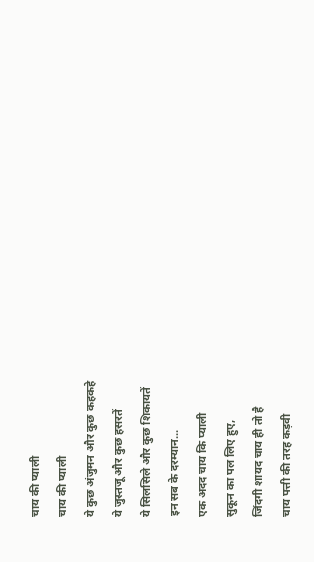चाय की प्याली
चाय की प्याली
ये कुछ अंजुमन और कुछ कहकहे
ये जुस्तजू और कुछ हसरतें
ये सिलसिले और कुछ शिकायतें
इन सब के दरम्यान...
एक अदद चाय कि प्याली
सुकून का पल लिए हुए,
जिंदगी शायद चाय ही तो है
चाय पत्ती की तरह कड़वी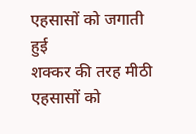एहसासों को जगाती हुई
शक्कर की तरह मीठी
एहसासों को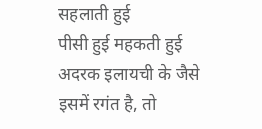सहलाती हुई
पीसी हुई महकती हुई
अदरक इलायची के जैसे
इसमें रगंत है, तो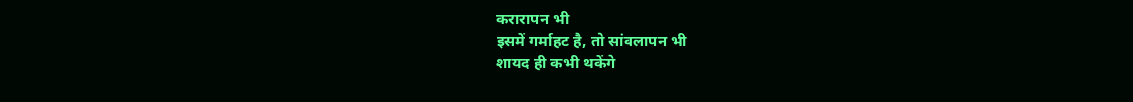करारापन भी
इसमें गर्माहट है, तो सांवलापन भी
शायद ही कभी थकेंगे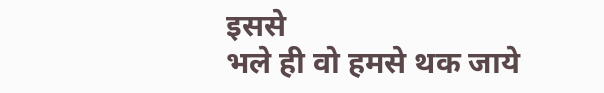इससे
भले ही वो हमसे थक जाये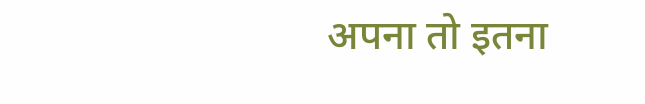अपना तो इतना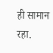ही सामान रहा.